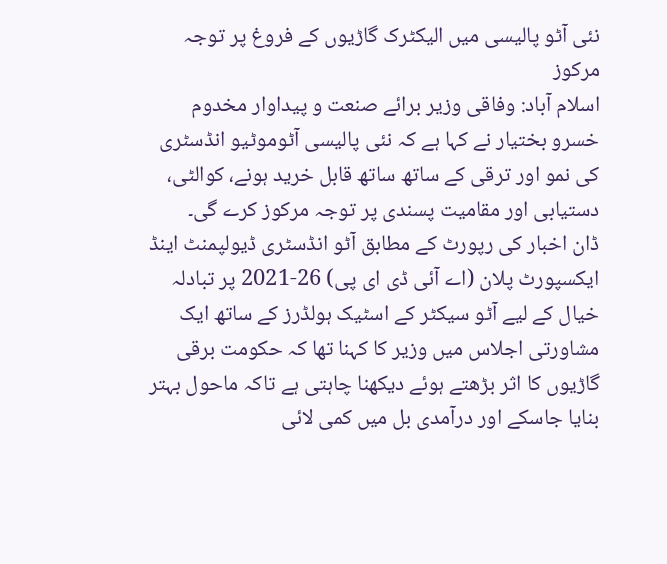نئی آٹو پالیسی میں الیکٹرک گاڑیوں کے فروغ پر توجہ مرکوز
اسلام آباد: وفاقی وزیر برائے صنعت و پیداوار مخدوم خسرو بختیار نے کہا ہے کہ نئی پالیسی آٹوموٹیو انڈسٹری کی نمو اور ترقی کے ساتھ ساتھ قابل خرید ہونے، کوالٹی، دستیابی اور مقامیت پسندی پر توجہ مرکوز کرے گی۔
ڈان اخبار کی رپورٹ کے مطابق آٹو انڈسٹری ڈیولپمنٹ اینڈ ایکسپورٹ پلان (اے آئی ڈی ای پی) 26-2021 پر تبادلہ خیال کے لیے آٹو سیکٹر کے اسٹیک ہولڈرز کے ساتھ ایک مشاورتی اجلاس میں وزیر کا کہنا تھا کہ حکومت برقی گاڑیوں کا اثر بڑھتے ہوئے دیکھنا چاہتی ہے تاکہ ماحول بہتر بنایا جاسکے اور درآمدی بل میں کمی لائی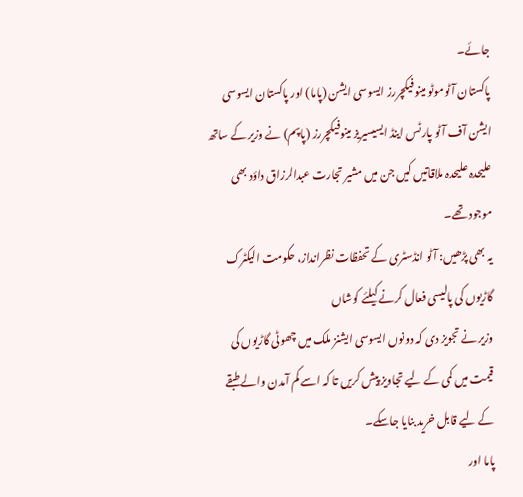جائے۔
پاکستان آٹوموٹو مینوفیکچررز ایسوسی ایشن (پاما) اور پاکستان ایسوسی ایشن آف آٹو پارٹس اینڈ ایسیسیریز مینوفیکچررز (پاپم) نے وزیر کے ساتھ علیحدہ علیحدہ ملاقاتیں کیں جن میں مشیر تجارت عبدالرزاق داؤد بھی موجود تھے۔
یہ بھی پڑھیں: آٹو انڈسٹری کے تحفظات نظرانداز، حکومت الیکٹرک گاڑیوں کی پالیسی فعال کرنے کیلئے کوشاں
وزیر نے تجویز دی کہ دونوں ایسوسی ایشنز ملک میں چھوٹی گاڑیوں کی قیمت میں کمی کے لیے تجاویز پیش کریں تا کہ اسے کم آمدن والے طبقے کے لیے قابل خرید بنایا جاسکے۔
پاما اور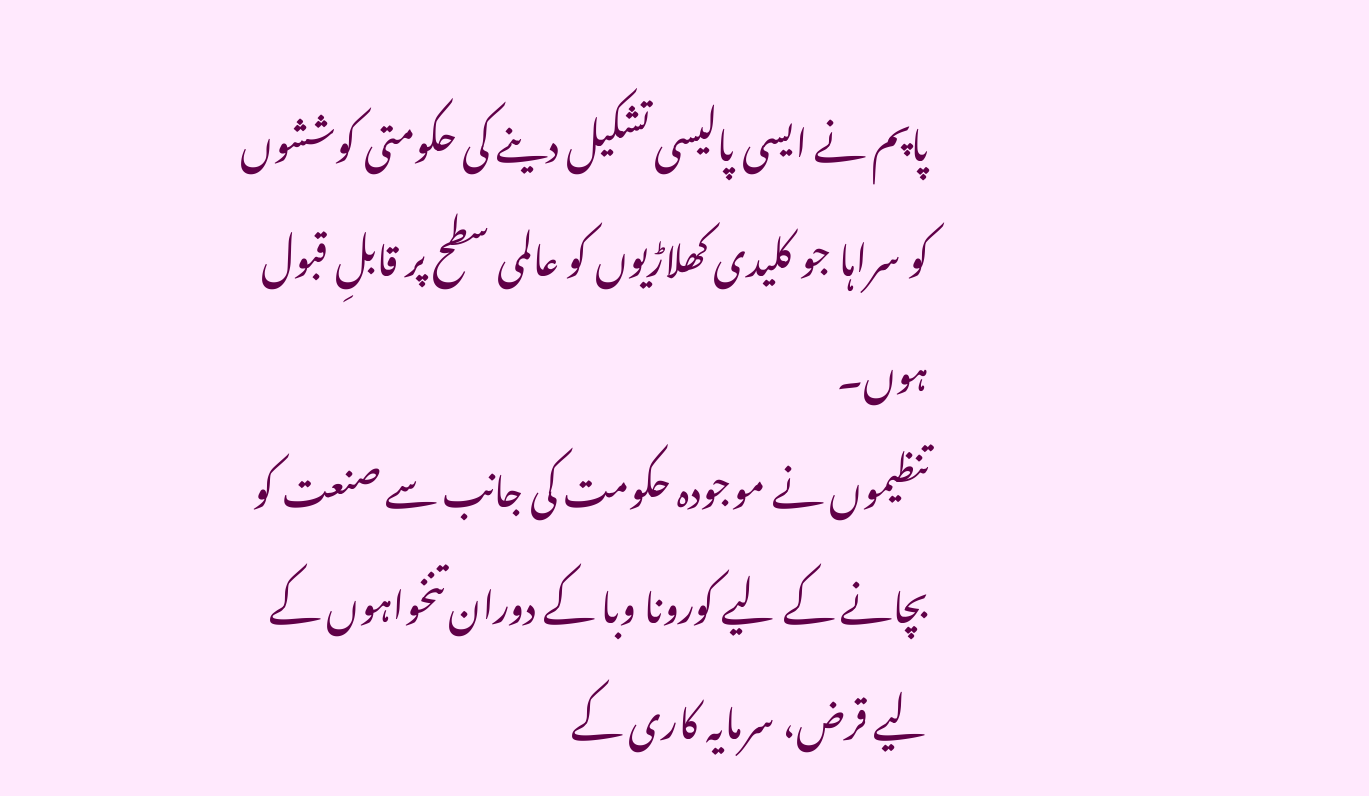پاپم نے ایسی پالیسی تشکیل دینے کی حکومتی کوششوں کو سراہا جو کلیدی کھلاڑیوں کو عالمی سطح پر قابلِ قبول ہوں۔
تنظیموں نے موجودہ حکومت کی جانب سے صنعت کو بچانے کے لیے کورونا وبا کے دوران تنخواہوں کے لیے قرض، سرمایہ کاری کے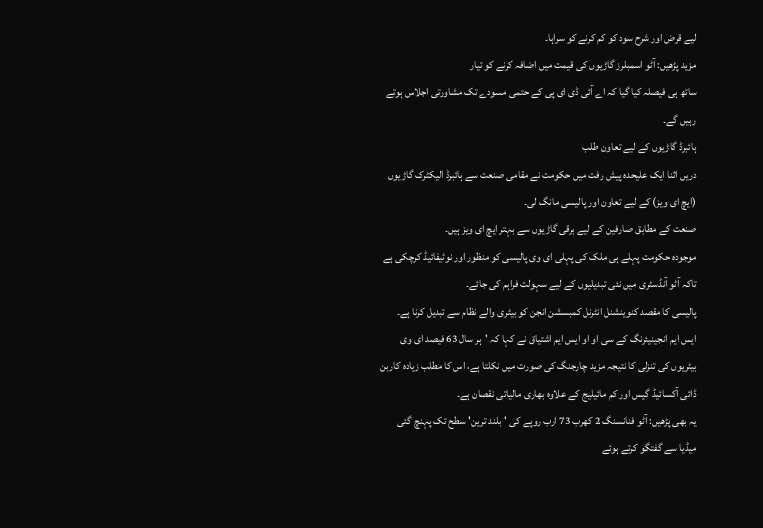لیے قرض اور شرح سود کو کم کرنے کو سراہا۔
مزید پڑھیں: آٹو اسمبلرز گاڑیوں کی قیمت میں اضافہ کرنے کو تیار
ساتھ ہی فیصلہ کیا گیا کہ اے آئی ڈی ای پی کے حتمی مسودے تک مشاورتی اجلاس ہوتے رہیں گے۔
ہائبرڈ گاڑیوں کے لیے تعاون طلب
دریں اثنا ایک علیحدہ پیش رفت میں حکومت نے مقامی صنعت سے ہائبرڈ الیکٹرک گاڑیوں (ایچ ای ویز) کے لیے تعاون اور پالیسی مانگ لی۔
صنعت کے مطابق صارفین کے لیے برقی گاڑیوں سے بہتر ایچ ای ویز ہیں۔
موجودہ حکومت پہلے ہی ملک کی پہلی ای وی پالیسی کو منظور اور نوٹیفائیڈ کرچکی ہے تاکہ آٹو آنڈسٹری میں نئی تبدیلیوں کے لیے سہولت فراہم کی جائے۔
پالیسی کا مقصد کنوینشنل انٹرنل کمبسشن انجن کو بیٹری والے نظام سے تبدیل کرنا ہے۔
ایس ایم انجینیئرنگ کے سی او او ایس ایم اشتیاق نے کہا کہ 'ہر سال 63 فیصد ای وی بیٹریوں کی تنزلی کا نتیجہ مزید چارجنگ کی صورت میں نکلتا ہے، اس کا مطلب زیادہ کاربن ڈائی آکسائیڈ گیس اور کم مائیلیج کے علاوہ بھاری مالیاتی نقصان ہے۔
یہ بھی پڑھیں: آٹو فنانسنگ 2 کھرب 73 ارب روپے کی 'بلند ترین' سطح تک پہنچ گئی
میڈیا سے گفتگو کرتے ہوئے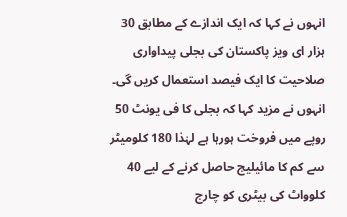انہوں نے کہا کہ ایک اندازے کے مطابق 30 ہزار ای ویز پاکستان کی بجلی پیداواری صلاحیت کا ایک فیصد استعمال کریں گی۔
انہوں نے مزید کہا کہ بجلی کا فی یونٹ 50 روپے میں فروخت ہورہا ہے لہٰذا 180 کلومیٹر سے کم کا مائیلیج حاصل کرنے کے لیے 40 کلوواٹ کی بیٹری کو چارج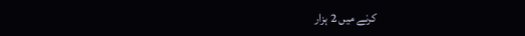کرنے میں 2 ہزار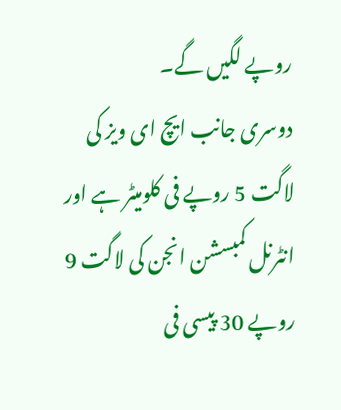روپے لگیں گے۔
دوسری جانب ایچ ای ویز کی لاگت 5 روپے فی کلومیٹر ہے اور انٹرنل کمبسشن انجن کی لاگت 9 روپے 30 پیسی فی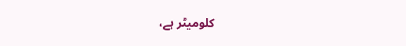کلومیٹر ہے،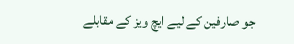جو صارفین کے لیے ایچ ویز کے مقابلے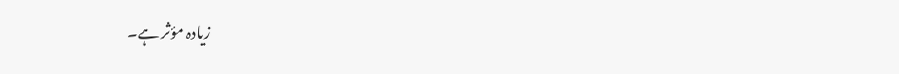زیادہ مؤثر ہے۔